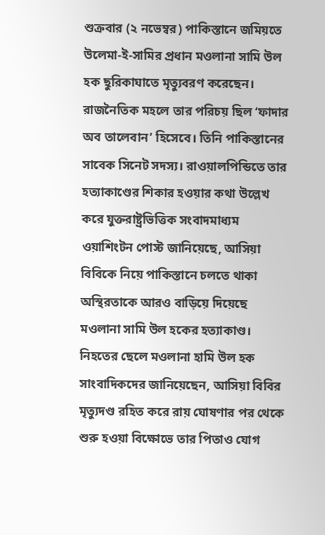শুক্রবার (২ নভেম্বর) পাকিস্তানে জমিয়তে উলেমা-ই-সামির প্রধান মওলানা সামি উল হক ছুরিকাঘাতে মৃত্যুবরণ করেছেন। রাজনৈতিক মহলে তার পরিচয় ছিল ‘ফাদার অব তালেবান’ হিসেবে। তিনি পাকিস্তানের সাবেক সিনেট সদস্য। রাওয়ালপিন্ডিতে তার হত্যাকাণ্ডের শিকার হওয়ার কথা উল্লেখ করে যুক্তরাষ্ট্রভিত্তিক সংবাদমাধ্যম ওয়াশিংটন পোস্ট জানিয়েছে, আসিয়া বিবিকে নিয়ে পাকিস্তানে চলতে থাকা অস্থিরতাকে আরও বাড়িয়ে দিয়েছে মওলানা সামি উল হকের হত্যাকাণ্ড।
নিহতের ছেলে মওলানা হামি উল হক সাংবাদিকদের জানিয়েছেন, আসিয়া বিবির মৃত্যুদণ্ড রহিত করে রায় ঘোষণার পর থেকে শুরু হওয়া বিক্ষোভে তার পিতাও যোগ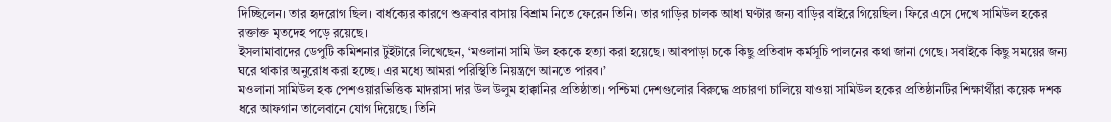দিচ্ছিলেন। তার হৃদরোগ ছিল। বার্ধক্যের কারণে শুক্রবার বাসায় বিশ্রাম নিতে ফেরেন তিনি। তার গাড়ির চালক আধা ঘণ্টার জন্য বাড়ির বাইরে গিয়েছিল। ফিরে এসে দেখে সামিউল হকের রক্তাক্ত মৃতদেহ পড়ে রয়েছে।
ইসলামাবাদের ডেপুটি কমিশনার টুইটারে লিখেছেন, ‘মওলানা সামি উল হককে হত্যা করা হয়েছে। আবপাড়া চকে কিছু প্রতিবাদ কর্মসূচি পালনের কথা জানা গেছে। সবাইকে কিছু সময়ের জন্য ঘরে থাকার অনুরোধ করা হচ্ছে। এর মধ্যে আমরা পরিস্থিতি নিয়ন্ত্রণে আনতে পারব।’
মওলানা সামিউল হক পেশওয়ারভিত্তিক মাদরাসা দার উল উলুম হাক্কানির প্রতিষ্ঠাতা। পশ্চিমা দেশগুলোর বিরুদ্ধে প্রচারণা চালিয়ে যাওয়া সামিউল হকের প্রতিষ্ঠানটির শিক্ষার্থীরা কয়েক দশক ধরে আফগান তালেবানে যোগ দিয়েছে। তিনি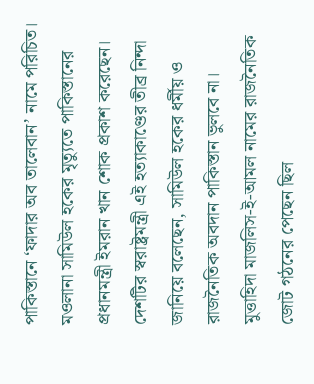পাকিস্তানে ‘ফাদার অব তালেবান’ নামে পরিচিত।
মওলানা সামিউল হকের মৃত্যুতে পাকিস্তানের প্রধানমন্ত্রী ইমরান খান শোক প্রকাশ করেছেন। দেশটির স্বরাষ্ট্রমন্ত্রী এই হত্যাকাণ্ডের তীব্র নিন্দা জানিয়ে বলেছেন, সামিউল হকের ধর্মীয় ও রাজনৈতিক অবদান পাকিস্তান ভুলবে না।
মুত্তাহিদা মাজলিস-ই-আমল নামের রাজনৈতিক জোট গঠনের পেছেন ছিল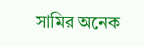সামির অনেক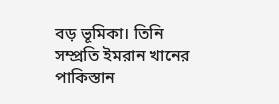বড় ভূমিকা। তিনি সম্প্রতি ইমরান খানের পাকিস্তান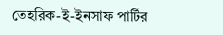তেহরিক-ই-ইনসাফ পার্টির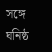সঙ্গে ঘনিষ্ঠ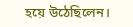হয়ে উঠেছিলেন।